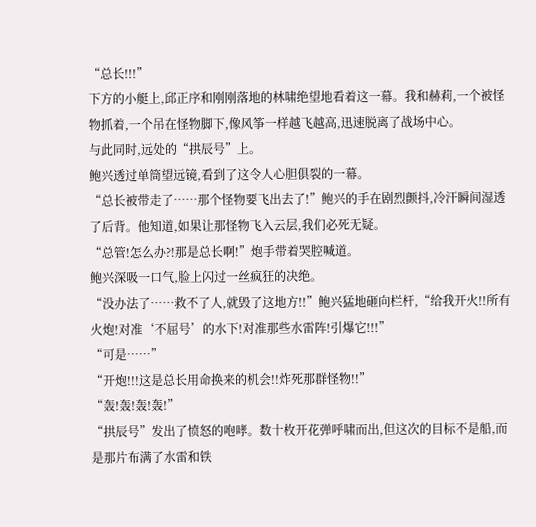“总长!!!”
下方的小艇上,邱正序和刚刚落地的林啸绝望地看着这一幕。我和赫莉,一个被怪物抓着,一个吊在怪物脚下,像风筝一样越飞越高,迅速脱离了战场中心。
与此同时,远处的“拱辰号”上。
鲍兴透过单筒望远镜,看到了这令人心胆俱裂的一幕。
“总长被带走了……那个怪物要飞出去了!”鲍兴的手在剧烈颤抖,冷汗瞬间湿透了后背。他知道,如果让那怪物飞入云层,我们必死无疑。
“总管!怎么办?!那是总长啊!”炮手带着哭腔喊道。
鲍兴深吸一口气,脸上闪过一丝疯狂的决绝。
“没办法了……救不了人,就毁了这地方!!”鲍兴猛地砸向栏杆,“给我开火!!所有火炮!对准‘不屈号’的水下!对准那些水雷阵!引爆它!!!”
“可是……”
“开炮!!!这是总长用命换来的机会!!炸死那群怪物!!”
“轰!轰!轰!轰!”
“拱辰号”发出了愤怒的咆哮。数十枚开花弹呼啸而出,但这次的目标不是船,而是那片布满了水雷和铁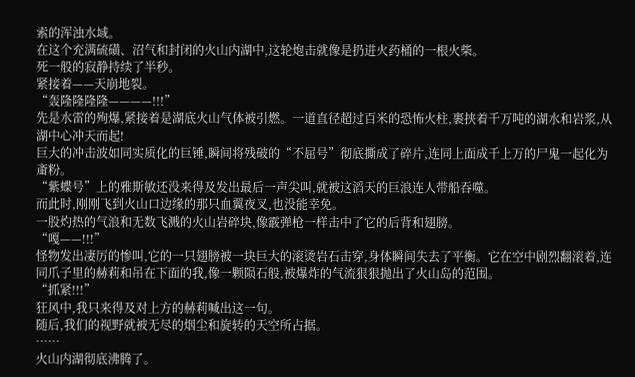索的浑浊水域。
在这个充满硫磺、沼气和封闭的火山内湖中,这轮炮击就像是扔进火药桶的一根火柴。
死一般的寂静持续了半秒。
紧接着——天崩地裂。
“轰隆隆隆隆————!!!”
先是水雷的殉爆,紧接着是湖底火山气体被引燃。一道直径超过百米的恐怖火柱,裹挟着千万吨的湖水和岩浆,从湖中心冲天而起!
巨大的冲击波如同实质化的巨锤,瞬间将残破的“不屈号”彻底撕成了碎片,连同上面成千上万的尸鬼一起化为齑粉。
“紫蝶号”上的雅斯敏还没来得及发出最后一声尖叫,就被这滔天的巨浪连人带船吞噬。
而此时,刚刚飞到火山口边缘的那只血翼夜叉,也没能幸免。
一股灼热的气浪和无数飞溅的火山岩碎块,像霰弹枪一样击中了它的后背和翅膀。
“嘎——!!!”
怪物发出凄厉的惨叫,它的一只翅膀被一块巨大的滚烫岩石击穿,身体瞬间失去了平衡。它在空中剧烈翻滚着,连同爪子里的赫莉和吊在下面的我,像一颗陨石般,被爆炸的气流狠狠抛出了火山岛的范围。
“抓紧!!!”
狂风中,我只来得及对上方的赫莉喊出这一句。
随后,我们的视野就被无尽的烟尘和旋转的天空所占据。
……
火山内湖彻底沸腾了。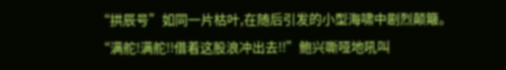“拱辰号”如同一片枯叶,在随后引发的小型海啸中剧烈颠簸。
“满舵!满舵!!借着这股浪冲出去!!”鲍兴嘶哑地吼叫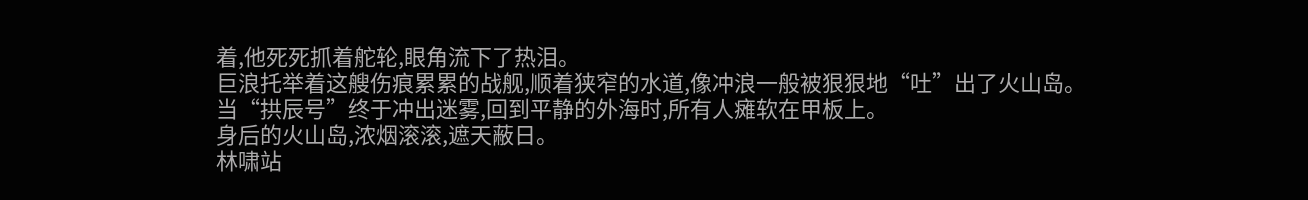着,他死死抓着舵轮,眼角流下了热泪。
巨浪托举着这艘伤痕累累的战舰,顺着狭窄的水道,像冲浪一般被狠狠地“吐”出了火山岛。
当“拱辰号”终于冲出迷雾,回到平静的外海时,所有人瘫软在甲板上。
身后的火山岛,浓烟滚滚,遮天蔽日。
林啸站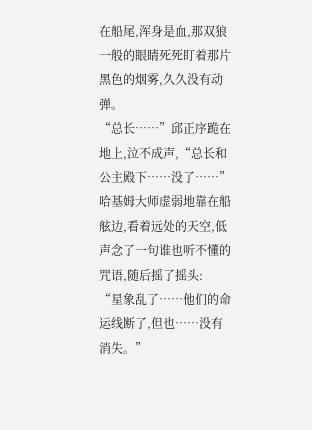在船尾,浑身是血,那双狼一般的眼睛死死盯着那片黑色的烟雾,久久没有动弹。
“总长……”邱正序跪在地上,泣不成声,“总长和公主殿下……没了……”
哈基姆大师虚弱地靠在船舷边,看着远处的天空,低声念了一句谁也听不懂的咒语,随后摇了摇头:
“星象乱了……他们的命运线断了,但也……没有消失。”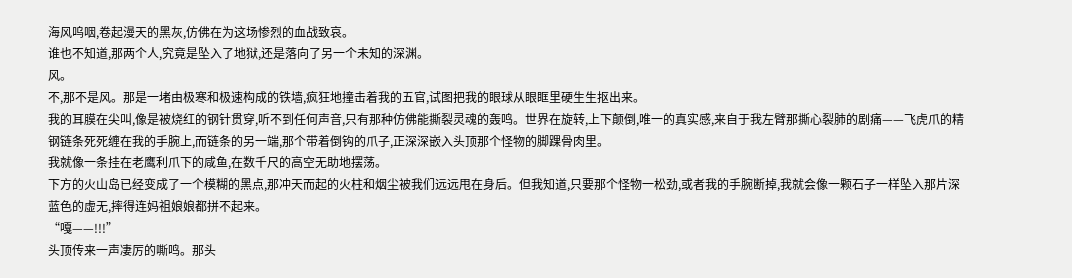海风呜咽,卷起漫天的黑灰,仿佛在为这场惨烈的血战致哀。
谁也不知道,那两个人,究竟是坠入了地狱,还是落向了另一个未知的深渊。
风。
不,那不是风。那是一堵由极寒和极速构成的铁墙,疯狂地撞击着我的五官,试图把我的眼球从眼眶里硬生生抠出来。
我的耳膜在尖叫,像是被烧红的钢针贯穿,听不到任何声音,只有那种仿佛能撕裂灵魂的轰鸣。世界在旋转,上下颠倒,唯一的真实感,来自于我左臂那撕心裂肺的剧痛——飞虎爪的精钢链条死死缠在我的手腕上,而链条的另一端,那个带着倒钩的爪子,正深深嵌入头顶那个怪物的脚踝骨肉里。
我就像一条挂在老鹰利爪下的咸鱼,在数千尺的高空无助地摆荡。
下方的火山岛已经变成了一个模糊的黑点,那冲天而起的火柱和烟尘被我们远远甩在身后。但我知道,只要那个怪物一松劲,或者我的手腕断掉,我就会像一颗石子一样坠入那片深蓝色的虚无,摔得连妈祖娘娘都拼不起来。
“嘎——!!!”
头顶传来一声凄厉的嘶鸣。那头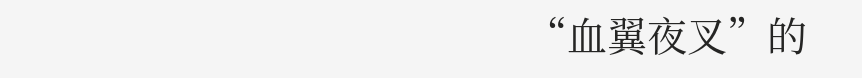“血翼夜叉”的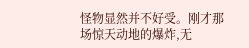怪物显然并不好受。刚才那场惊天动地的爆炸,无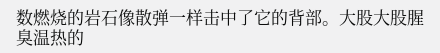数燃烧的岩石像散弹一样击中了它的背部。大股大股腥臭温热的